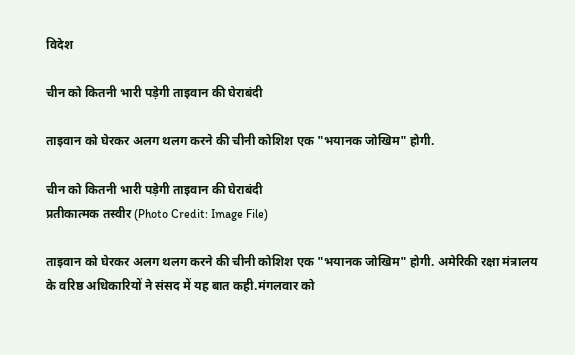विदेश

चीन को कितनी भारी पड़ेगी ताइवान की घेराबंदी

ताइवान को घेरकर अलग थलग करने की चीनी कोशिश एक "भयानक जोखिम" होगी.

चीन को कितनी भारी पड़ेगी ताइवान की घेराबंदी
प्रतीकात्मक तस्वीर (Photo Credit: Image File)

ताइवान को घेरकर अलग थलग करने की चीनी कोशिश एक "भयानक जोखिम" होगी. अमेरिकी रक्षा मंत्रालय के वरिष्ठ अधिकारियों ने संसद में यह बात कही.मंगलवार को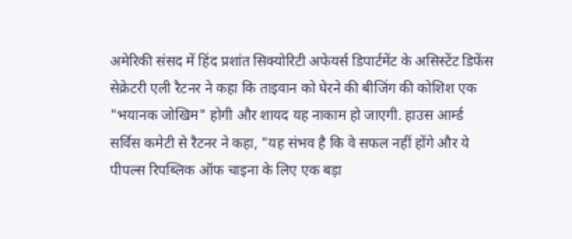अमेरिकी संसद में हिंद प्रशांत सिक्योरिटी अफेयर्स डिपार्टमेंट के असिस्टेंट डिफेंस सेक्रेटरी एली रैटनर ने कहा कि ताइवान को घेरने की बीजिंग की कोशिश एक "भयानक जोखिम" होगी और शायद यह नाकाम हो जाएगी. हाउस आर्म्ड सर्विस कमेटी से रैटनर ने कहा, "यह संभव है कि वे सफल नहीं होंगे और ये पीपल्स रिपब्लिक ऑफ चाइना के लिए एक बड़ा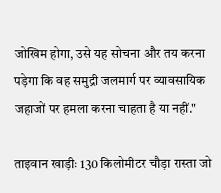जोखिम होगा, उसे यह सोचना और तय करना पड़ेगा कि वह समुद्री जलमार्ग पर व्यावसायिक जहाजों पर हमला करना चाहता है या नहीं."

ताइवान खाड़ीः 130 किलोमीटर चौड़ा रास्ता जो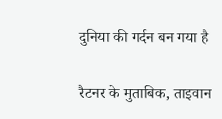दुनिया की गर्दन बन गया है

रैटनर के मुताबिक, ताइवान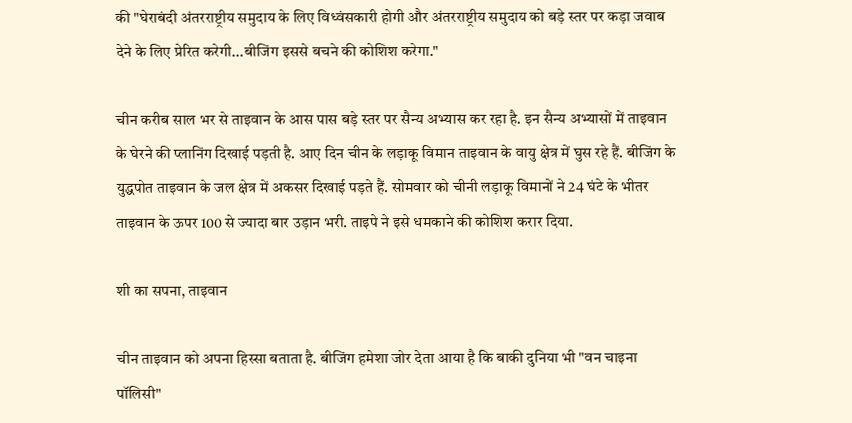की "घेराबंदी अंतरराष्ट्रीय समुदाय के लिए विध्वंसकारी होगी और अंतरराष्ट्रीय समुदाय को बड़े स्तर पर कड़ा जवाब देने के लिए प्रेरित करेगी...बीजिंग इससे बचने की कोशिश करेगा."

चीन करीब साल भर से ताइवान के आस पास बड़े स्तर पर सैन्य अभ्यास कर रहा है. इन सैन्य अभ्यासों में ताइवान के घेरने की प्लानिंग दिखाई पड़ती है. आए दिन चीन के लड़ाकू विमान ताइवान के वायु क्षेत्र में घुस रहे हैं. बीजिंग के युद्धपोत ताइवान के जल क्षेत्र में अकसर दिखाई पड़ते हैं. सोमवार को चीनी लड़ाकू विमानों ने 24 घंटे के भीतर ताइवान के ऊपर 100 से ज्यादा बार उड़ान भरी. ताइपे ने इसे धमकाने की कोशिश करार दिया.

शी का सपना, ताइवान

चीन ताइवान को अपना हिस्सा बताता है. बीजिंग हमेशा जोर देता आया है कि बाकी दुनिया भी "वन चाइना पॉलिसी"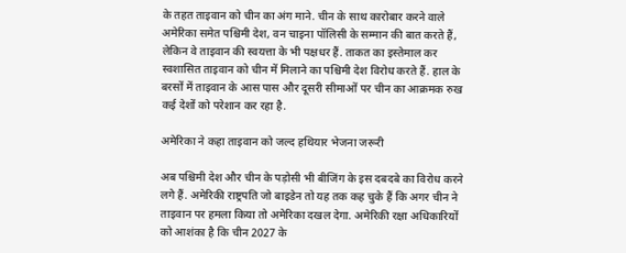के तहत ताइवान को चीन का अंग माने. चीन के साथ कारोबार करने वाले अमेरिका समेत पश्चिमी देश, वन चाइना पॉलिसी के सम्मान की बात करते हैं, लेकिन वे ताइवान की स्वयत्ता के भी पक्षधर हैं. ताकत का इस्तेमाल कर स्वशासित ताइवान को चीन में मिलाने का पश्चिमी देश विरोध करते हैं. हाल के बरसों में ताइवान के आस पास और दूसरी सीमाओं पर चीन का आक्रमक रुख कई देशों को परेशान कर रहा है.

अमेरिका ने कहा ताइवान को जल्द हथियार भेजना जरूरी

अब पश्चिमी देश और चीन के पड़ोसी भी बीजिंग के इस दबदबे का विरोध करने लगे हैं. अमेरिकी राष्ट्रपति जो बाइडेन तो यह तक कह चुके हैं कि अगर चीन ने ताइवान पर हमला किया तो अमेरिका दखल देगा. अमेरिकी रक्षा अधिकारियों को आशंका है कि चीन 2027 के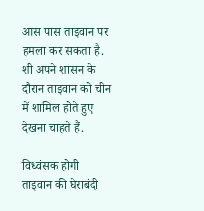आस पास ताइवान पर हमला कर सकता है. शी अपने शासन के दौरान ताइवान को चीन में शामिल होते हुए देखना चाहते हैं.

विध्वंसक होगी ताइवान की घेराबंदी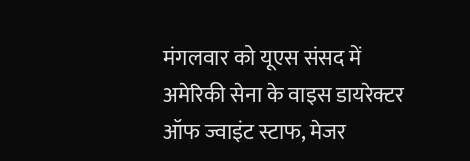मंगलवार को यूएस संसद में अमेरिकी सेना के वाइस डायरेक्टर ऑफ ज्वाइंट स्टाफ, मेजर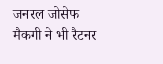जनरल जोसेफ मैकगी ने भी रैटनर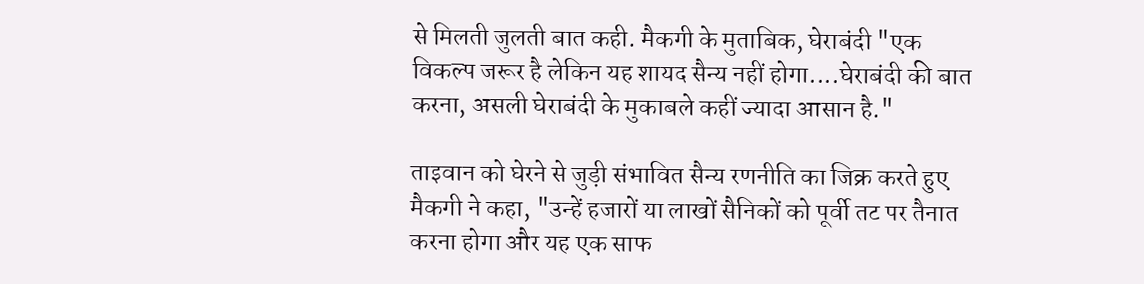से मिलती जुलती बात कही. मैकगी के मुताबिक, घेराबंदी "एक विकल्प जरूर है लेकिन यह शायद सैन्य नहीं होगा....घेराबंदी की बात करना, असली घेराबंदी के मुकाबले कहीं ज्यादा आसान है."

ताइवान को घेरने से जुड़ी संभावित सैन्य रणनीति का जिक्र करते हुए मैकगी ने कहा, "उन्हें हजारों या लाखों सैनिकों को पूर्वी तट पर तैनात करना होगा और यह एक साफ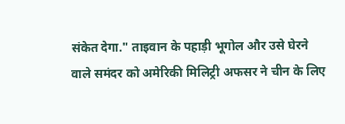संकेत देगा." ताइवान के पहाड़ी भूगोल और उसे घेरने वाले समंदर को अमेरिकी मिलिट्री अफसर ने चीन के लिए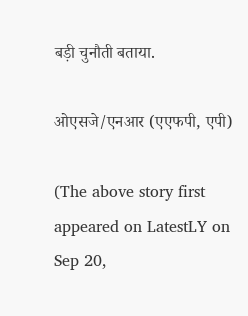बड़ी चुनौती बताया.

ओएसजे/एनआर (एएफपी, एपी)

(The above story first appeared on LatestLY on Sep 20,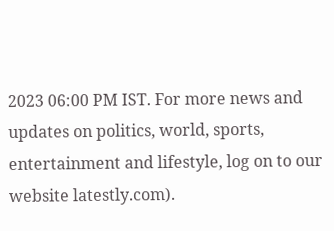2023 06:00 PM IST. For more news and updates on politics, world, sports, entertainment and lifestyle, log on to our website latestly.com).